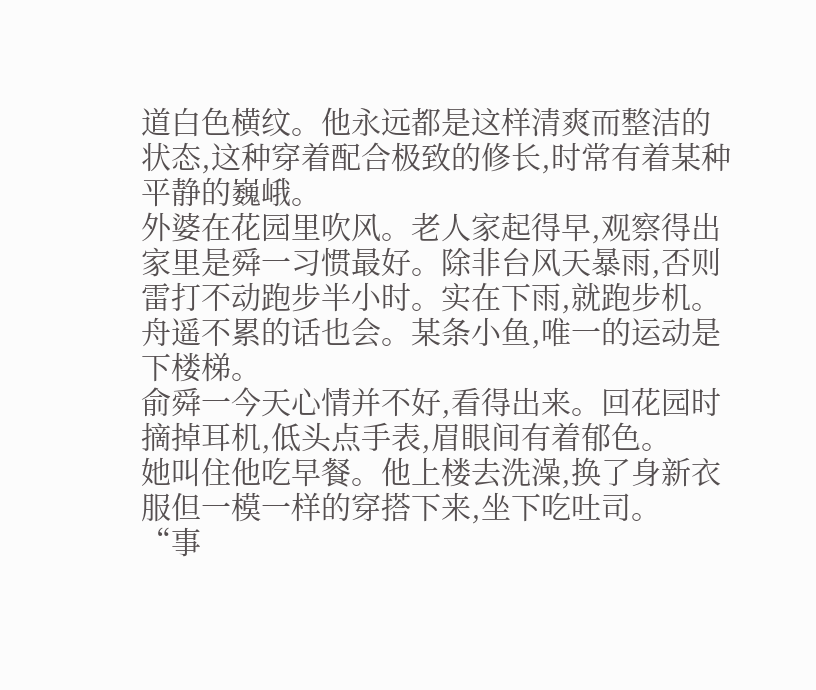道白色横纹。他永远都是这样清爽而整洁的状态,这种穿着配合极致的修长,时常有着某种平静的巍峨。
外婆在花园里吹风。老人家起得早,观察得出家里是舜一习惯最好。除非台风天暴雨,否则雷打不动跑步半小时。实在下雨,就跑步机。
舟遥不累的话也会。某条小鱼,唯一的运动是下楼梯。
俞舜一今天心情并不好,看得出来。回花园时摘掉耳机,低头点手表,眉眼间有着郁色。
她叫住他吃早餐。他上楼去洗澡,换了身新衣服但一模一样的穿搭下来,坐下吃吐司。
“事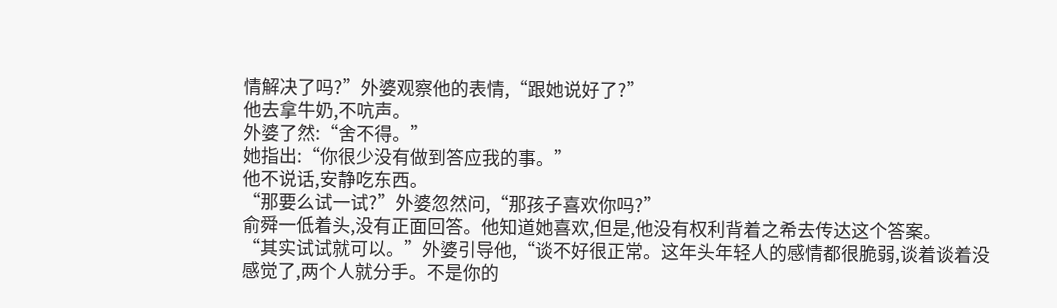情解决了吗?”外婆观察他的表情,“跟她说好了?”
他去拿牛奶,不吭声。
外婆了然:“舍不得。”
她指出:“你很少没有做到答应我的事。”
他不说话,安静吃东西。
“那要么试一试?”外婆忽然问,“那孩子喜欢你吗?”
俞舜一低着头,没有正面回答。他知道她喜欢,但是,他没有权利背着之希去传达这个答案。
“其实试试就可以。”外婆引导他,“谈不好很正常。这年头年轻人的感情都很脆弱,谈着谈着没感觉了,两个人就分手。不是你的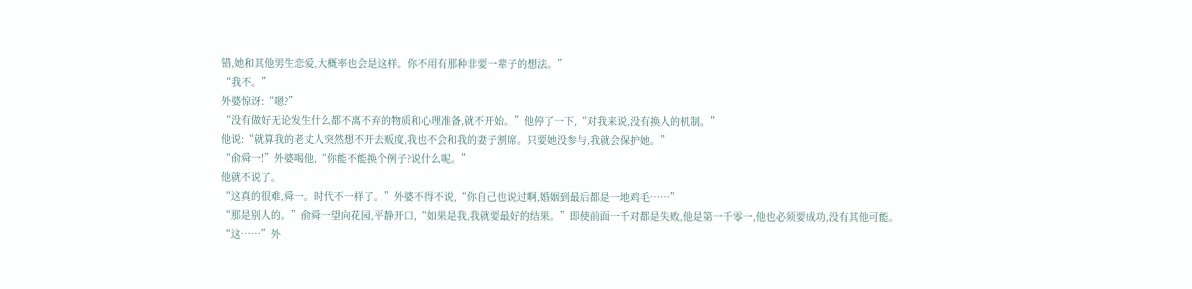错,她和其他男生恋爱,大概率也会是这样。你不用有那种非要一辈子的想法。”
“我不。”
外婆惊讶:“嗯?”
“没有做好无论发生什么都不离不弃的物质和心理准备,就不开始。”他停了一下,“对我来说,没有换人的机制。”
他说:“就算我的老丈人突然想不开去贩度,我也不会和我的妻子割席。只要她没参与,我就会保护她。”
“俞舜一!”外婆喝他,“你能不能换个例子?说什么呢。”
他就不说了。
“这真的很难,舜一。时代不一样了。”外婆不得不说,“你自己也说过啊,婚姻到最后都是一地鸡毛……”
“那是别人的。”俞舜一望向花园,平静开口,“如果是我,我就要最好的结果。”即使前面一千对都是失败,他是第一千零一,他也必须要成功,没有其他可能。
“这……”外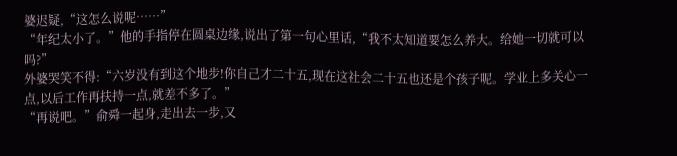婆迟疑,“这怎么说呢……”
“年纪太小了。”他的手指停在圆桌边缘,说出了第一句心里话,“我不太知道要怎么养大。给她一切就可以吗?”
外婆哭笑不得:“六岁没有到这个地步!你自己才二十五,现在这社会二十五也还是个孩子呢。学业上多关心一点,以后工作再扶持一点,就差不多了。”
“再说吧。”俞舜一起身,走出去一步,又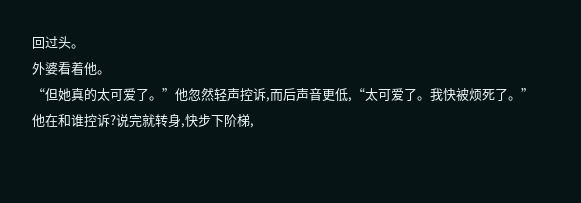回过头。
外婆看着他。
“但她真的太可爱了。”他忽然轻声控诉,而后声音更低,“太可爱了。我快被烦死了。”
他在和谁控诉?说完就转身,快步下阶梯,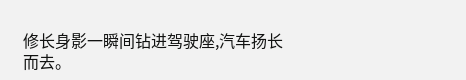修长身影一瞬间钻进驾驶座,汽车扬长而去。